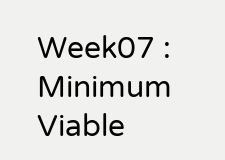Week07 : Minimum Viable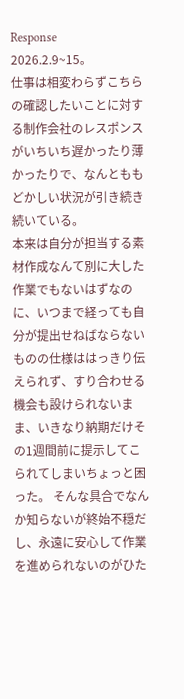Response
2026.2.9~15。
仕事は相変わらずこちらの確認したいことに対する制作会社のレスポンスがいちいち遅かったり薄かったりで、なんとももどかしい状況が引き続き続いている。
本来は自分が担当する素材作成なんて別に大した作業でもないはずなのに、いつまで経っても自分が提出せねばならないものの仕様ははっきり伝えられず、すり合わせる機会も設けられないまま、いきなり納期だけその1週間前に提示してこられてしまいちょっと困った。 そんな具合でなんか知らないが終始不穏だし、永遠に安心して作業を進められないのがひた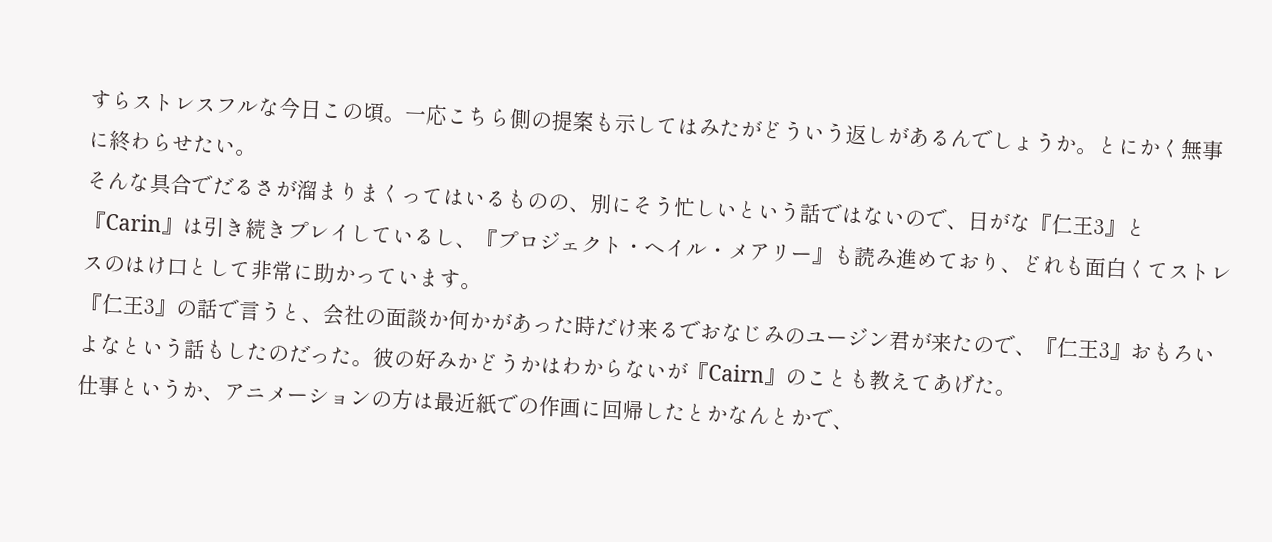すらストレスフルな今日この頃。一応こちら側の提案も示してはみたがどういう返しがあるんでしょうか。とにかく無事に終わらせたい。
そんな具合でだるさが溜まりまくってはいるものの、別にそう忙しいという話ではないので、日がな『仁王3』と『Carin』は引き続きプレイしているし、『プロジェクト・ヘイル・メアリー』も読み進めており、どれも面白くてストレスのはけ口として非常に助かっています。
『仁王3』の話で言うと、会社の面談か何かがあった時だけ来るでおなじみのユージン君が来たので、『仁王3』おもろいよなという話もしたのだった。彼の好みかどうかはわからないが『Cairn』のことも教えてあげた。
仕事というか、アニメーションの方は最近紙での作画に回帰したとかなんとかで、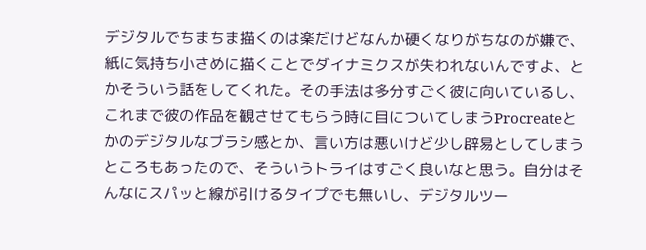デジタルでちまちま描くのは楽だけどなんか硬くなりがちなのが嫌で、紙に気持ち小さめに描くことでダイナミクスが失われないんですよ、とかそういう話をしてくれた。その手法は多分すごく彼に向いているし、これまで彼の作品を観させてもらう時に目についてしまうProcreateとかのデジタルなブラシ感とか、言い方は悪いけど少し辟易としてしまうところもあったので、そういうトライはすごく良いなと思う。自分はそんなにスパッと線が引けるタイプでも無いし、デジタルツー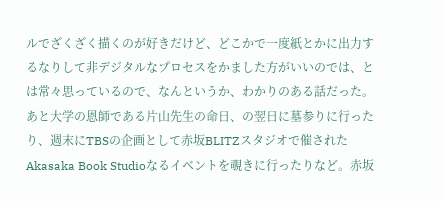ルでざくざく描くのが好きだけど、どこかで一度紙とかに出力するなりして非デジタルなプロセスをかました方がいいのでは、とは常々思っているので、なんというか、わかりのある話だった。
あと大学の恩師である片山先生の命日、の翌日に墓参りに行ったり、週末にTBSの企画として赤坂BLITZスタジオで催されたAkasaka Book Studioなるイベントを覗きに行ったりなど。赤坂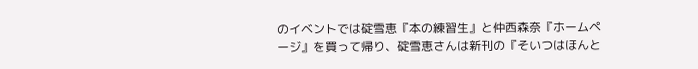のイベントでは碇雪恵『本の練習生』と仲西森奈『ホームページ』を買って帰り、碇雪恵さんは新刊の『そいつはほんと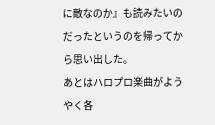に敵なのか』も読みたいのだったというのを帰ってから思い出した。
あとはハロプロ楽曲がようやく各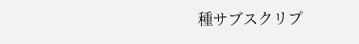種サブスクリプ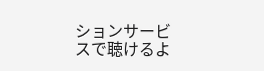ションサービスで聴けるよ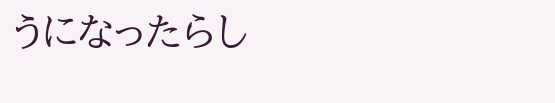うになったらし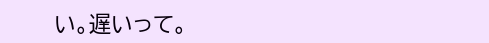い。遅いって。